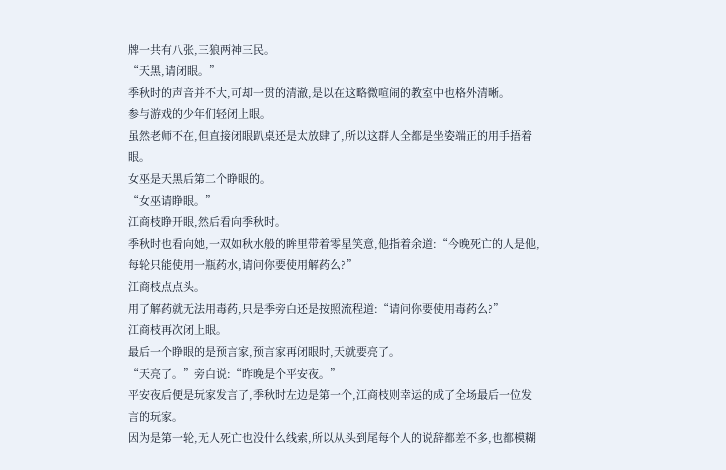牌一共有八张,三狼两神三民。
“天黑,请闭眼。”
季秋时的声音并不大,可却一贯的清澈,是以在这略微喧闹的教室中也格外清晰。
参与游戏的少年们轻闭上眼。
虽然老师不在,但直接闭眼趴桌还是太放肆了,所以这群人全都是坐姿端正的用手捂着眼。
女巫是天黑后第二个睁眼的。
“女巫请睁眼。”
江商枝睁开眼,然后看向季秋时。
季秋时也看向她,一双如秋水般的眸里带着零星笑意,他指着余道:“今晚死亡的人是他,每轮只能使用一瓶药水,请问你要使用解药么?”
江商枝点点头。
用了解药就无法用毒药,只是季旁白还是按照流程道:“请问你要使用毒药么?”
江商枝再次闭上眼。
最后一个睁眼的是预言家,预言家再闭眼时,天就要亮了。
“天亮了。”旁白说:“昨晚是个平安夜。”
平安夜后便是玩家发言了,季秋时左边是第一个,江商枝则幸运的成了全场最后一位发言的玩家。
因为是第一轮,无人死亡也没什么线索,所以从头到尾每个人的说辞都差不多,也都模糊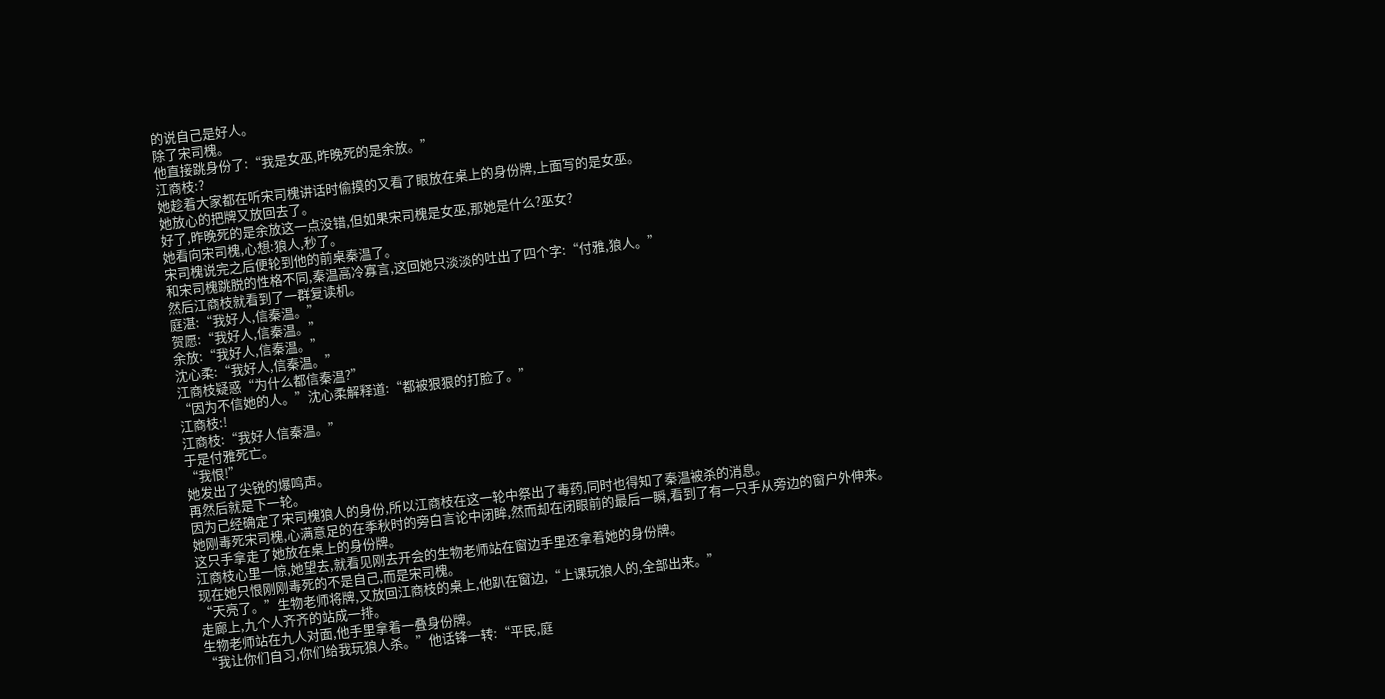的说自己是好人。
除了宋司槐。
他直接跳身份了:“我是女巫,昨晚死的是余放。”
江商枝:?
她趁着大家都在听宋司槐讲话时偷摸的又看了眼放在桌上的身份牌,上面写的是女巫。
她放心的把牌又放回去了。
好了,昨晚死的是余放这一点没错,但如果宋司槐是女巫,那她是什么?巫女?
她看向宋司槐,心想:狼人,秒了。
宋司槐说完之后便轮到他的前桌秦温了。
和宋司槐跳脱的性格不同,秦温高冷寡言,这回她只淡淡的吐出了四个字:“付雅,狼人。”
然后江商枝就看到了一群复读机。
庭湛:“我好人,信秦温。”
贺愿:“我好人,信秦温。”
余放:“我好人,信秦温。”
沈心柔:“我好人,信秦温。”
江商枝疑惑“为什么都信秦温?”
“因为不信她的人。”沈心柔解释道:“都被狠狠的打脸了。”
江商枝:!
江商枝:“我好人信秦温。”
于是付雅死亡。
“我恨!”
她发出了尖锐的爆鸣声。
再然后就是下一轮。
因为己经确定了宋司槐狼人的身份,所以江商枝在这一轮中祭出了毒药,同时也得知了秦温被杀的消息。
她刚毒死宋司槐,心满意足的在季秋时的旁白言论中闭眸,然而却在闭眼前的最后一瞬,看到了有一只手从旁边的窗户外伸来。
这只手拿走了她放在桌上的身份牌。
江商枝心里一惊,她望去,就看见刚去开会的生物老师站在窗边手里还拿着她的身份牌。
现在她只恨刚刚毒死的不是自己,而是宋司槐。
“天亮了。”生物老师将牌,又放回江商枝的桌上,他趴在窗边,“上课玩狼人的,全部出来。”
走廊上,九个人齐齐的站成一排。
生物老师站在九人对面,他手里拿着一叠身份牌。
“我让你们自习,你们给我玩狼人杀。”他话锋一转:“平民,庭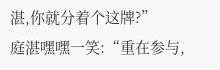湛,你就分着个这牌?”
庭湛嘿嘿一笑:“重在参与,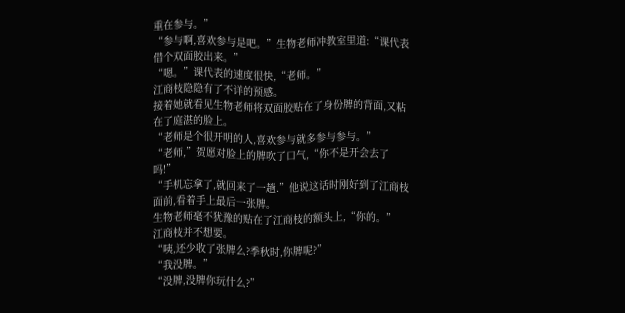重在参与。”
“参与啊,喜欢参与是吧。”生物老师冲教室里道:“课代表借个双面胶出来。”
“嗯。”课代表的速度很快,“老师。”
江商枝隐隐有了不详的预感。
接着她就看见生物老师将双面胶贴在了身份牌的背面,又粘在了庭湛的脸上。
“老师是个很开明的人,喜欢参与就多参与参与。”
“老师,”贺愿对脸上的牌吹了口气,“你不是开会去了吗!”
“手机忘拿了,就回来了一趟.”他说这话时刚好到了江商枝面前,看着手上最后一张牌。
生物老师毫不犹豫的贴在了江商枝的额头上,“你的。”
江商枝并不想要。
“咦,还少收了张牌么?季秋时,你牌呢?”
“我没牌。”
“没牌,没牌你玩什么?”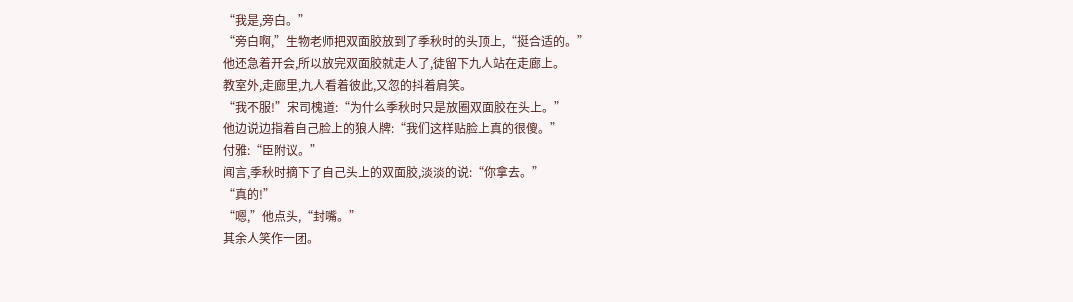“我是,旁白。”
“旁白啊,”生物老师把双面胶放到了季秋时的头顶上,“挺合适的。”
他还急着开会,所以放完双面胶就走人了,徒留下九人站在走廊上。
教室外,走廊里,九人看着彼此,又忽的抖着肩笑。
“我不服!”宋司槐道:“为什么季秋时只是放圈双面胶在头上。”
他边说边指着自己脸上的狼人牌:“我们这样贴脸上真的很傻。”
付雅:“臣附议。”
闻言,季秋时摘下了自己头上的双面胶,淡淡的说:“你拿去。”
“真的!”
“嗯,”他点头,“封嘴。”
其余人笑作一团。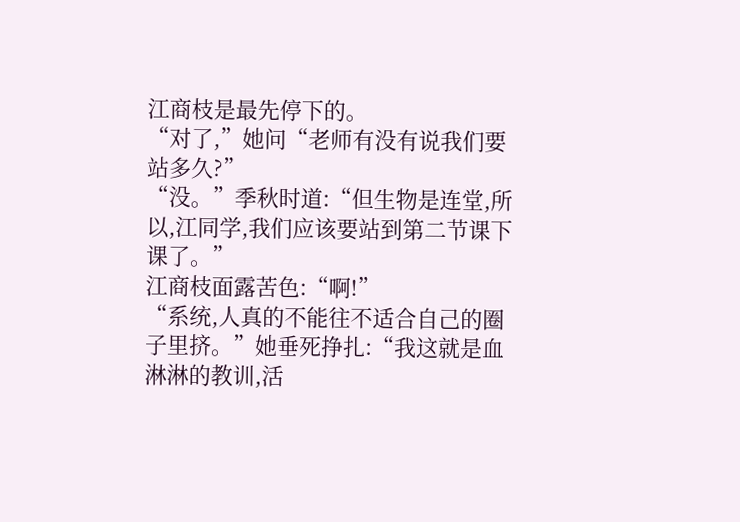江商枝是最先停下的。
“对了,”她问“老师有没有说我们要站多久?”
“没。”季秋时道:“但生物是连堂,所以,江同学,我们应该要站到第二节课下课了。”
江商枝面露苦色:“啊!”
“系统,人真的不能往不适合自己的圈子里挤。”她垂死挣扎:“我这就是血淋淋的教训,活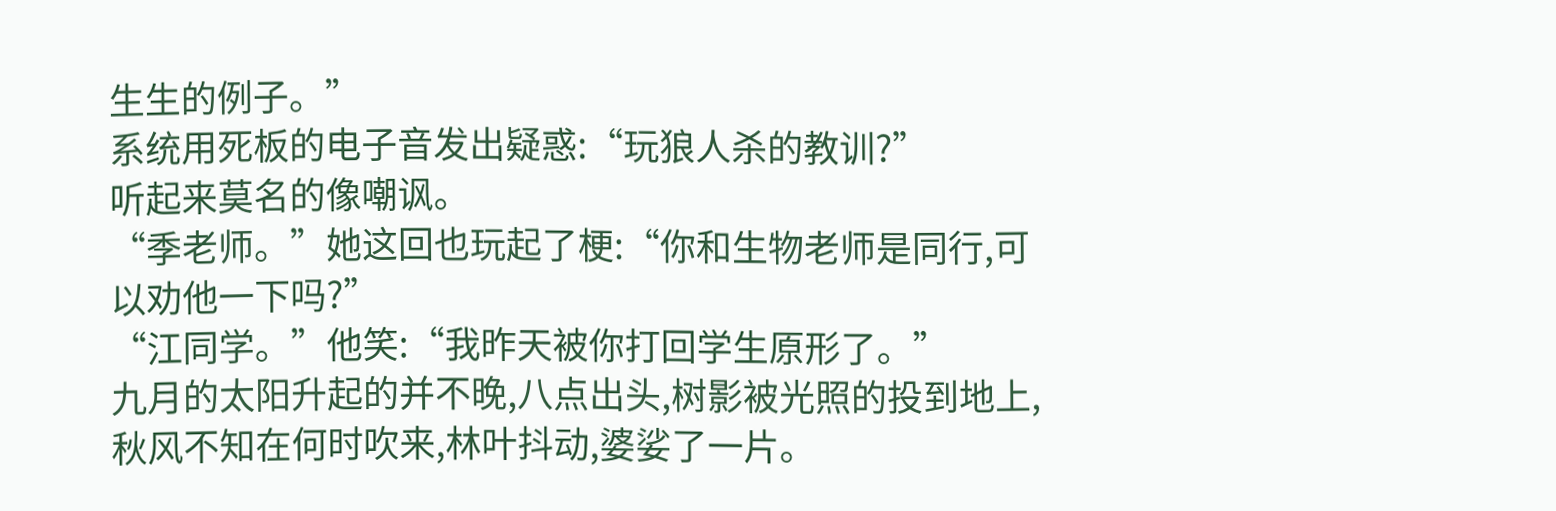生生的例子。”
系统用死板的电子音发出疑惑:“玩狼人杀的教训?”
听起来莫名的像嘲讽。
“季老师。”她这回也玩起了梗:“你和生物老师是同行,可以劝他一下吗?”
“江同学。”他笑:“我昨天被你打回学生原形了。”
九月的太阳升起的并不晚,八点出头,树影被光照的投到地上,秋风不知在何时吹来,林叶抖动,婆娑了一片。